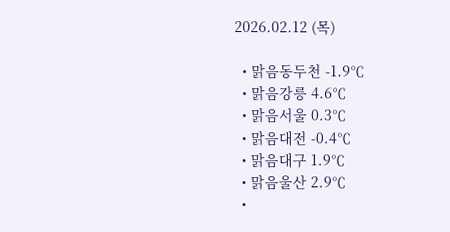2026.02.12 (목)

  • 맑음동두천 -1.9℃
  • 맑음강릉 4.6℃
  • 맑음서울 0.3℃
  • 맑음대전 -0.4℃
  • 맑음대구 1.9℃
  • 맑음울산 2.9℃
  •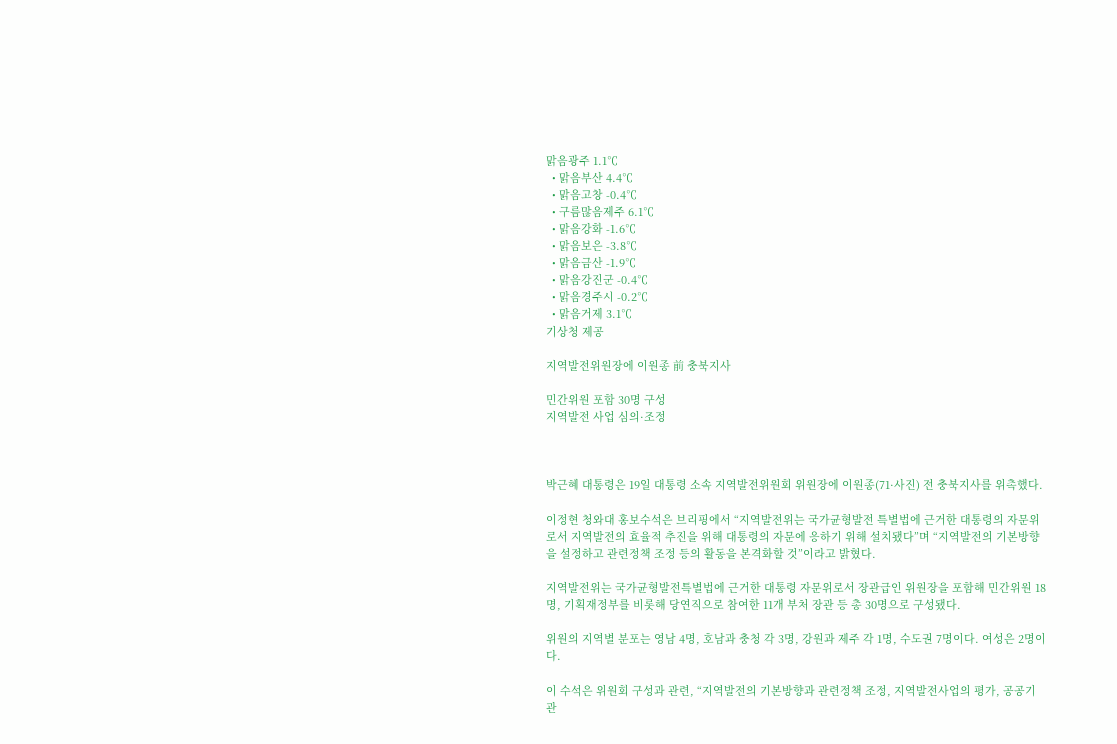맑음광주 1.1℃
  • 맑음부산 4.4℃
  • 맑음고창 -0.4℃
  • 구름많음제주 6.1℃
  • 맑음강화 -1.6℃
  • 맑음보은 -3.8℃
  • 맑음금산 -1.9℃
  • 맑음강진군 -0.4℃
  • 맑음경주시 -0.2℃
  • 맑음거제 3.1℃
기상청 제공

지역발전위원장에 이원종 前 충북지사

민간위원 포함 30명 구성
지역발전 사업 심의·조정



박근혜 대통령은 19일 대통령 소속 지역발전위원회 위원장에 이원종(71·사진) 전 충북지사를 위촉했다.

이정현 청와대 홍보수석은 브리핑에서 “지역발전위는 국가균형발전 특별법에 근거한 대통령의 자문위로서 지역발전의 효율적 추진을 위해 대통령의 자문에 응하기 위해 설치됐다”며 “지역발전의 기본방향을 설정하고 관련정책 조정 등의 활동을 본격화할 것”이라고 밝혔다.

지역발전위는 국가균형발전특별법에 근거한 대통령 자문위로서 장관급인 위원장을 포함해 민간위원 18명, 기획재정부를 비롯해 당연직으로 참여한 11개 부처 장관 등 총 30명으로 구성됐다.

위원의 지역별 분포는 영남 4명, 호남과 충청 각 3명, 강원과 제주 각 1명, 수도권 7명이다. 여성은 2명이다.

이 수석은 위원회 구성과 관련, “지역발전의 기본방향과 관련정책 조정, 지역발전사업의 평가, 공공기관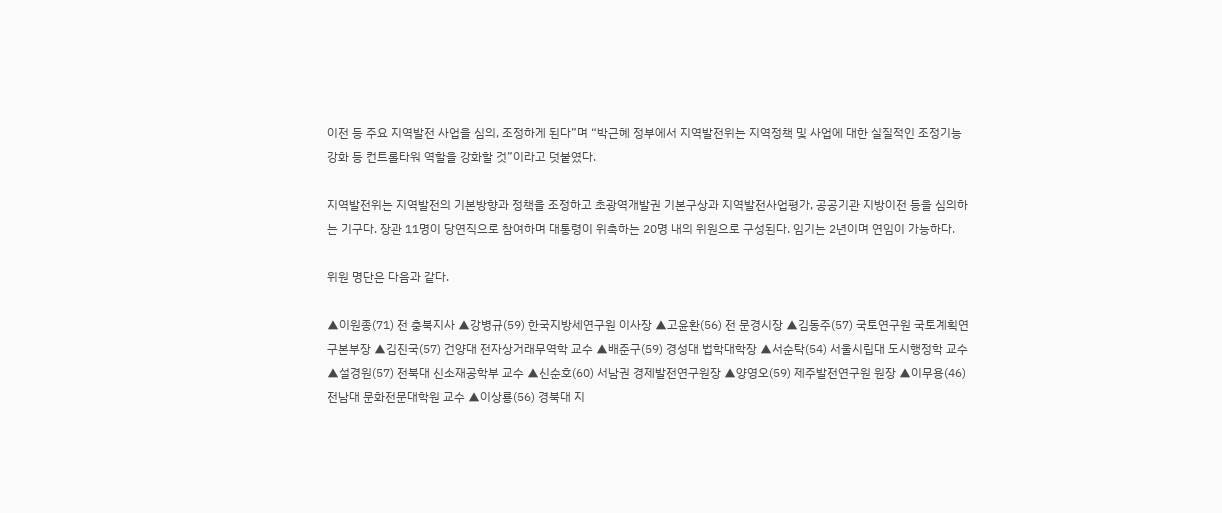이전 등 주요 지역발전 사업을 심의, 조정하게 된다”며 “박근혜 정부에서 지역발전위는 지역정책 및 사업에 대한 실질적인 조정기능 강화 등 컨트롤타워 역할을 강화할 것”이라고 덧붙였다.

지역발전위는 지역발전의 기본방향과 정책을 조정하고 초광역개발권 기본구상과 지역발전사업평가, 공공기관 지방이전 등을 심의하는 기구다. 장관 11명이 당연직으로 참여하며 대통령이 위촉하는 20명 내의 위원으로 구성된다. 임기는 2년이며 연임이 가능하다.

위원 명단은 다음과 같다.

▲이원종(71) 전 충북지사 ▲강병규(59) 한국지방세연구원 이사장 ▲고윤환(56) 전 문경시장 ▲김동주(57) 국토연구원 국토계획연구본부장 ▲김진국(57) 건양대 전자상거래무역학 교수 ▲배준구(59) 경성대 법학대학장 ▲서순탁(54) 서울시립대 도시행정학 교수 ▲설경원(57) 전북대 신소재공학부 교수 ▲신순호(60) 서남권 경제발전연구원장 ▲양영오(59) 제주발전연구원 원장 ▲이무용(46) 전남대 문화전문대학원 교수 ▲이상룡(56) 경북대 지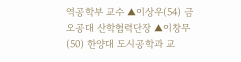역공학부 교수 ▲이상우(54) 금오공대 산학협력단장 ▲이창무(50) 한양대 도시공학과 교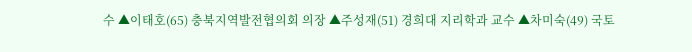수 ▲이태호(65) 충북지역발전협의회 의장 ▲주성재(51) 경희대 지리학과 교수 ▲차미숙(49) 국토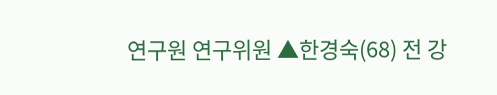연구원 연구위원 ▲한경숙(68) 전 강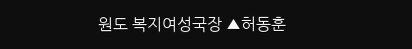원도 복지여성국장 ▲허동훈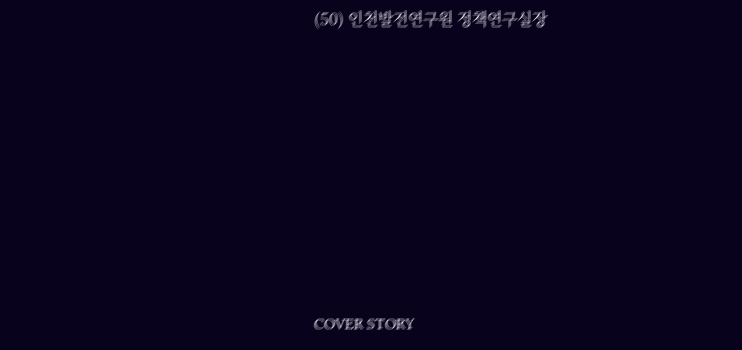(50) 인천발전연구원 정책연구실장








COVER STORY